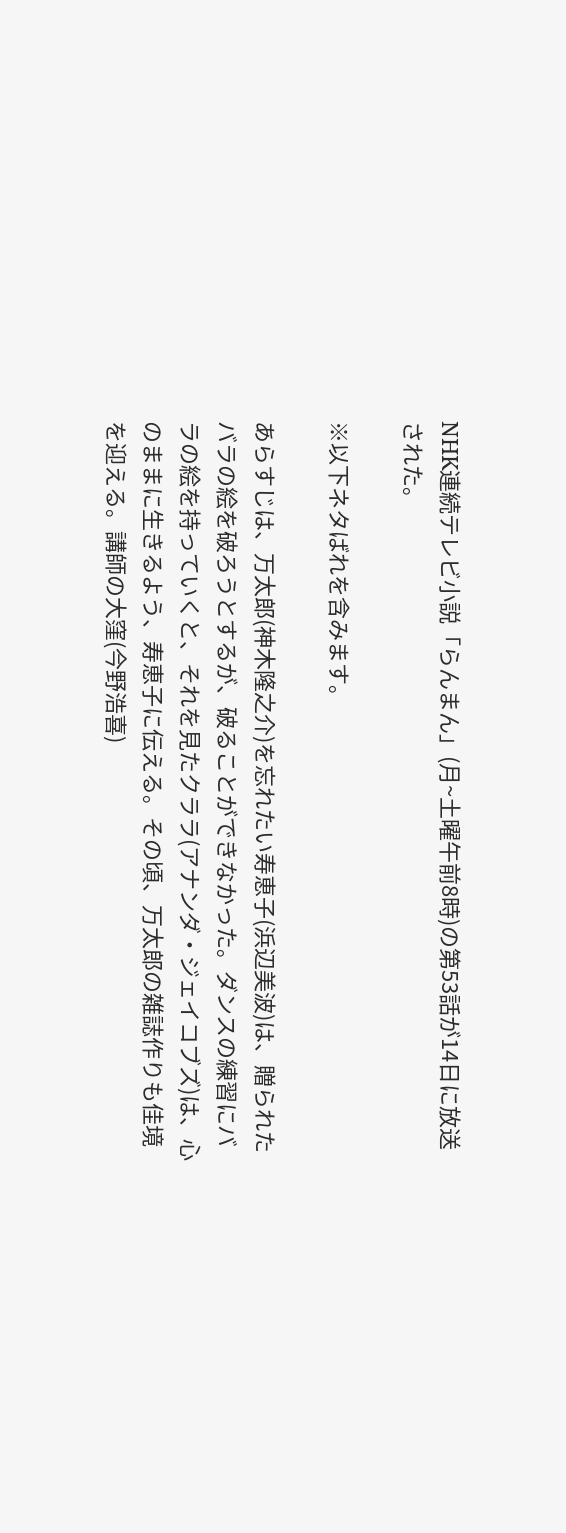NHK連続テレビ小説「らんまん」(月~土曜午前8時)の第53話が14日に放送された。

※以下ネタばれを含みます。

あらすじは、万太郎(神木隆之介)を忘れたい寿恵子(浜辺美波)は、贈られたバラの絵を破ろうとするが、破ることができなかった。ダンスの練習にバラの絵を持っていくと、それを見たクララ(アナンダ・ジェイコブズ)は、心のままに生きるよう、寿恵子に伝える。その頃、万太郎の雑誌作りも佳境を迎える。講師の大窪(今野浩喜)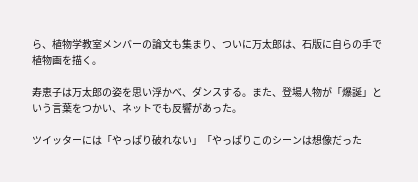ら、植物学教室メンバーの論文も集まり、ついに万太郎は、石版に自らの手で植物画を描く。

寿恵子は万太郎の姿を思い浮かべ、ダンスする。また、登場人物が「爆誕」という言葉をつかい、ネットでも反響があった。

ツイッターには「やっぱり破れない」「やっぱりこのシーンは想像だった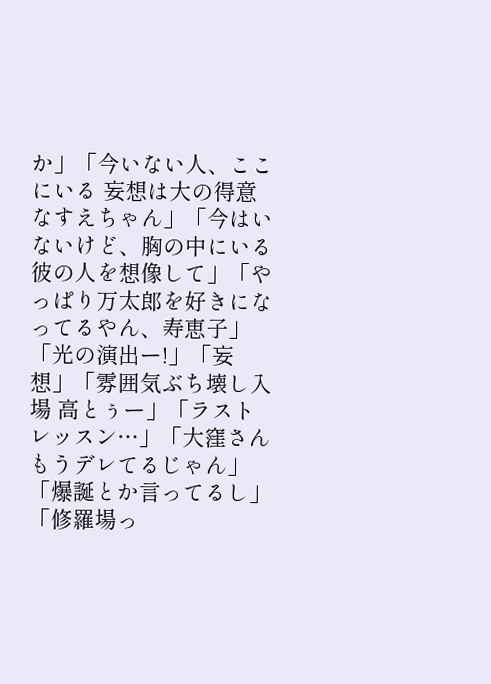か」「今いない人、ここにいる 妄想は大の得意なすえちゃん」「今はいないけど、胸の中にいる彼の人を想像して」「やっぱり万太郎を好きになってるやん、寿恵子」「光の演出ー!」「妄想」「雰囲気ぶち壊し入場 高とぅー」「ラストレッスン…」「大窪さんもうデレてるじゃん」「爆誕とか言ってるし」「修羅場っ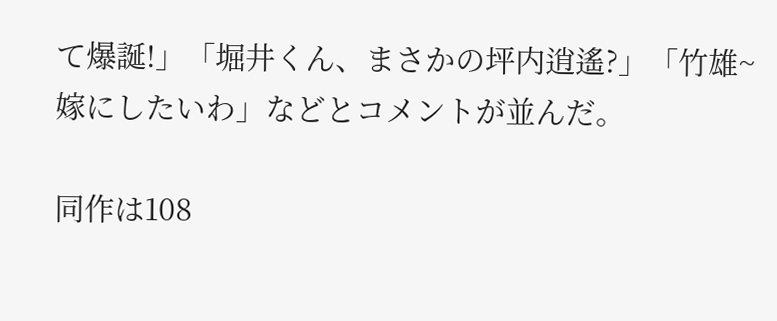て爆誕!」「堀井くん、まさかの坪内逍遙?」「竹雄~嫁にしたいわ」などとコメントが並んだ。

同作は108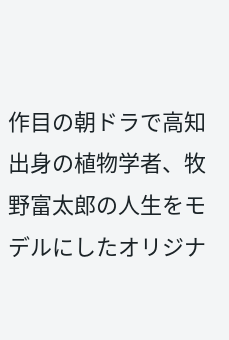作目の朝ドラで高知出身の植物学者、牧野富太郎の人生をモデルにしたオリジナ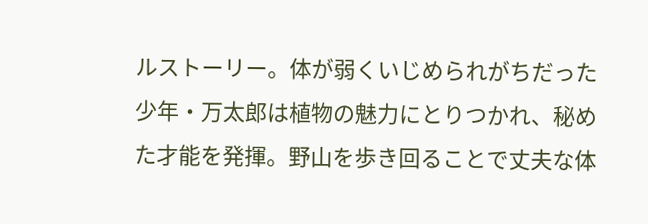ルストーリー。体が弱くいじめられがちだった少年・万太郎は植物の魅力にとりつかれ、秘めた才能を発揮。野山を歩き回ることで丈夫な体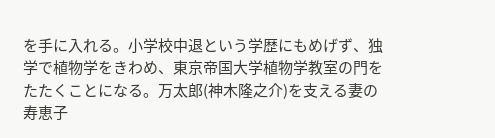を手に入れる。小学校中退という学歴にもめげず、独学で植物学をきわめ、東京帝国大学植物学教室の門をたたくことになる。万太郎(神木隆之介)を支える妻の寿恵子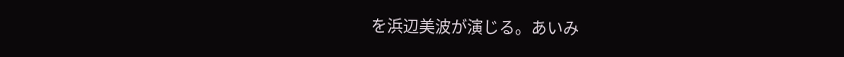を浜辺美波が演じる。あいみ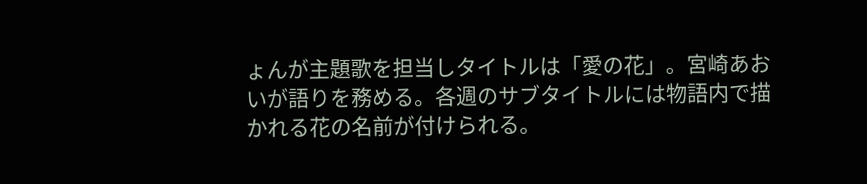ょんが主題歌を担当しタイトルは「愛の花」。宮崎あおいが語りを務める。各週のサブタイトルには物語内で描かれる花の名前が付けられる。